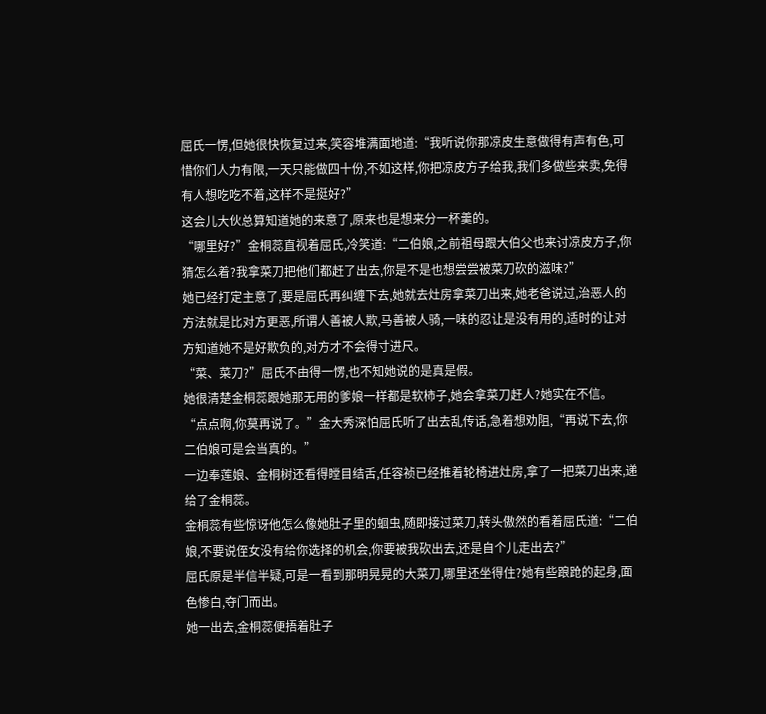屈氏一愣,但她很快恢复过来,笑容堆满面地道:“我听说你那凉皮生意做得有声有色,可惜你们人力有限,一天只能做四十份,不如这样,你把凉皮方子给我,我们多做些来卖,免得有人想吃吃不着,这样不是挺好?”
这会儿大伙总算知道她的来意了,原来也是想来分一杯羹的。
“哪里好?”金桐蕊直视着屈氏,冷笑道:“二伯娘,之前祖母跟大伯父也来讨凉皮方子,你猜怎么着?我拿菜刀把他们都赶了出去,你是不是也想尝尝被菜刀砍的滋味?”
她已经打定主意了,要是屈氏再纠缠下去,她就去灶房拿菜刀出来,她老爸说过,治恶人的方法就是比对方更恶,所谓人善被人欺,马善被人骑,一味的忍让是没有用的,适时的让对方知道她不是好欺负的,对方才不会得寸进尺。
“菜、菜刀?”屈氏不由得一愣,也不知她说的是真是假。
她很清楚金桐蕊跟她那无用的爹娘一样都是软柿子,她会拿菜刀赶人?她实在不信。
“点点啊,你莫再说了。”金大秀深怕屈氏听了出去乱传话,急着想劝阻,“再说下去,你二伯娘可是会当真的。”
一边奉莲娘、金桐树还看得瞠目结舌,任容祯已经推着轮椅进灶房,拿了一把菜刀出来,递给了金桐蕊。
金桐蕊有些惊讶他怎么像她肚子里的蛔虫,随即接过菜刀,转头傲然的看着屈氏道:“二伯娘,不要说侄女没有给你选择的机会,你要被我砍出去,还是自个儿走出去?”
屈氏原是半信半疑,可是一看到那明晃晃的大菜刀,哪里还坐得住?她有些踉跄的起身,面色惨白,夺门而出。
她一出去,金桐蕊便捂着肚子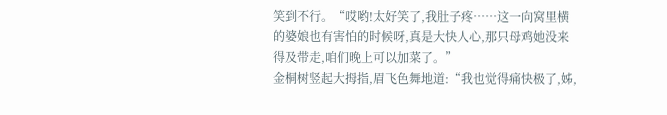笑到不行。“哎哟!太好笑了,我肚子疼……这一向窝里横的婆娘也有害怕的时候呀,真是大快人心,那只母鸡她没来得及带走,咱们晚上可以加菜了。”
金桐树竖起大拇指,眉飞色舞地道:“我也觉得痛快极了,姊,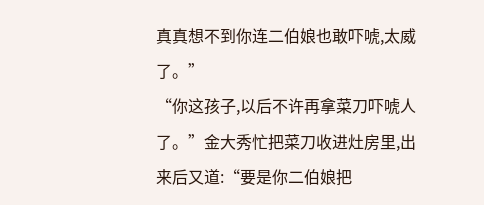真真想不到你连二伯娘也敢吓唬,太威了。”
“你这孩子,以后不许再拿菜刀吓唬人了。”金大秀忙把菜刀收进灶房里,出来后又道:“要是你二伯娘把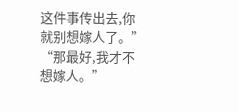这件事传出去,你就别想嫁人了。”
“那最好,我才不想嫁人。”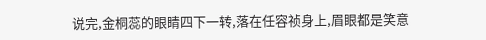说完,金桐蕊的眼睛四下一转,落在任容祯身上,眉眼都是笑意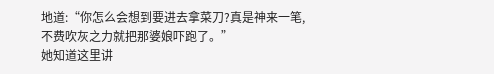地道:“你怎么会想到要进去拿菜刀?真是神来一笔,不费吹灰之力就把那婆娘吓跑了。”
她知道这里讲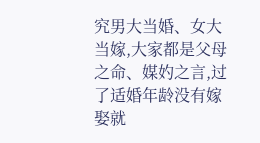究男大当婚、女大当嫁,大家都是父母之命、媒妁之言,过了适婚年龄没有嫁娶就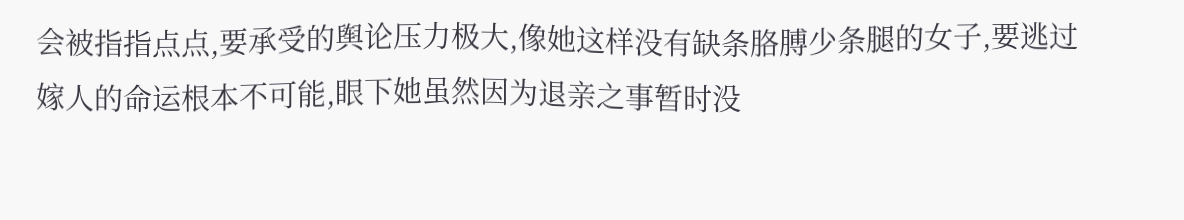会被指指点点,要承受的舆论压力极大,像她这样没有缺条胳膊少条腿的女子,要逃过嫁人的命运根本不可能,眼下她虽然因为退亲之事暂时没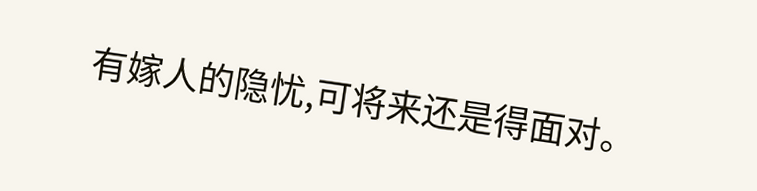有嫁人的隐忧,可将来还是得面对。